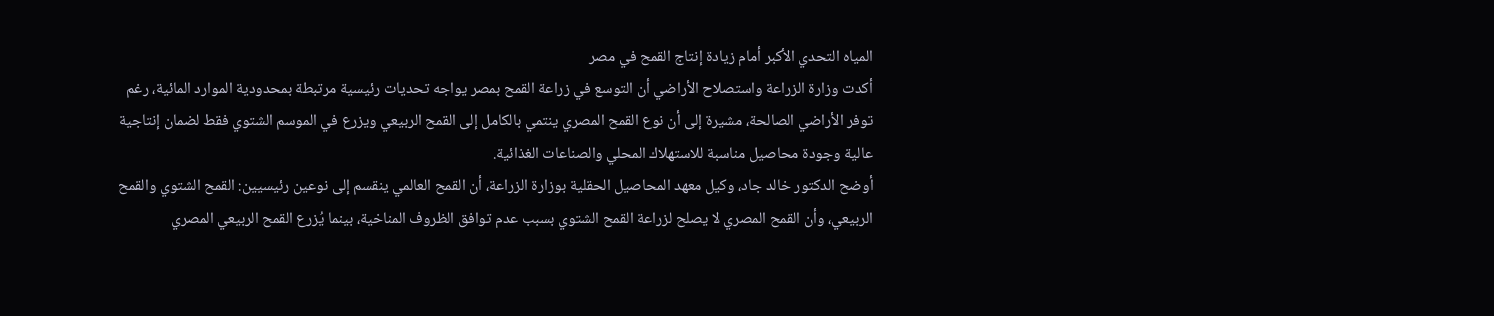المياه التحدي الأكبر أمام زيادة إنتاج القمح في مصر
أكدت وزارة الزراعة واستصلاح الأراضي أن التوسع في زراعة القمح بمصر يواجه تحديات رئيسية مرتبطة بمحدودية الموارد المائية، رغم توفر الأراضي الصالحة، مشيرة إلى أن نوع القمح المصري ينتمي بالكامل إلى القمح الربيعي ويزرع في الموسم الشتوي فقط لضمان إنتاجية عالية وجودة محاصيل مناسبة للاستهلاك المحلي والصناعات الغذائية.
أوضح الدكتور خالد جاد، وكيل معهد المحاصيل الحقلية بوزارة الزراعة، أن القمح العالمي ينقسم إلى نوعين رئيسيين: القمح الشتوي والقمح الربيعي، وأن القمح المصري لا يصلح لزراعة القمح الشتوي بسبب عدم توافق الظروف المناخية، بينما يُزرع القمح الربيعي المصري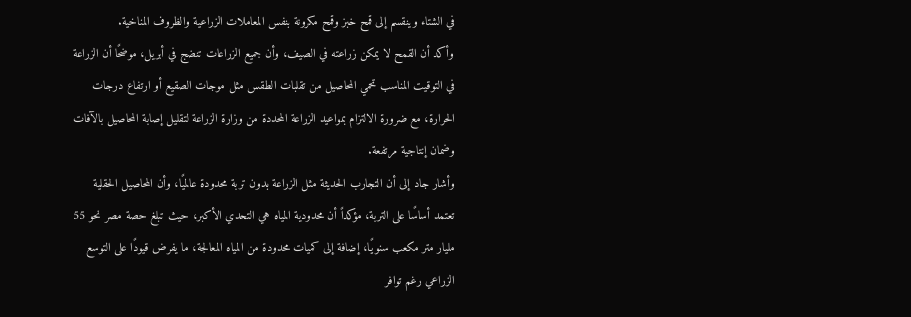في الشتاء وينقسم إلى قمح خبز وقمح مكرونة بنفس المعاملات الزراعية والظروف المناخية.
وأكد أن القمح لا يمكن زراعته في الصيف، وأن جميع الزراعات تنضج في أبريل، موضحًا أن الزراعة في التوقيت المناسب تحمي المحاصيل من تقلبات الطقس مثل موجات الصقيع أو ارتفاع درجات الحرارة، مع ضرورة الالتزام بمواعيد الزراعة المحددة من وزارة الزراعة لتقليل إصابة المحاصيل بالآفات وضمان إنتاجية مرتفعة.
وأشار جاد إلى أن التجارب الحديثة مثل الزراعة بدون تربة محدودة عالميًا، وأن المحاصيل الحقلية تعتمد أساسًا على التربة، مؤكداً أن محدودية المياه هي التحدي الأكبر، حيث تبلغ حصة مصر نحو 55 مليار متر مكعب سنويًا، إضافة إلى كميات محدودة من المياه المعالجة، ما يفرض قيودًا على التوسع الزراعي رغم توافر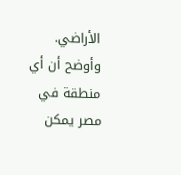الأراضي.
وأوضح أن أي منطقة في مصر يمكن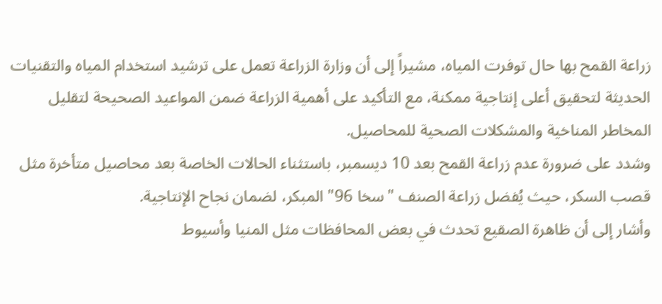زراعة القمح بها حال توفرت المياه، مشيراً إلى أن وزارة الزراعة تعمل على ترشيد استخدام المياه والتقنيات الحديثة لتحقيق أعلى إنتاجية ممكنة، مع التأكيد على أهمية الزراعة ضمن المواعيد الصحيحة لتقليل المخاطر المناخية والمشكلات الصحية للمحاصيل.
وشدد على ضرورة عدم زراعة القمح بعد 10 ديسمبر، باستثناء الحالات الخاصة بعد محاصيل متأخرة مثل قصب السكر، حيث يُفضل زراعة الصنف "سخا 96" المبكر، لضمان نجاح الإنتاجية.
وأشار إلى أن ظاهرة الصقيع تحدث في بعض المحافظات مثل المنيا وأسيوط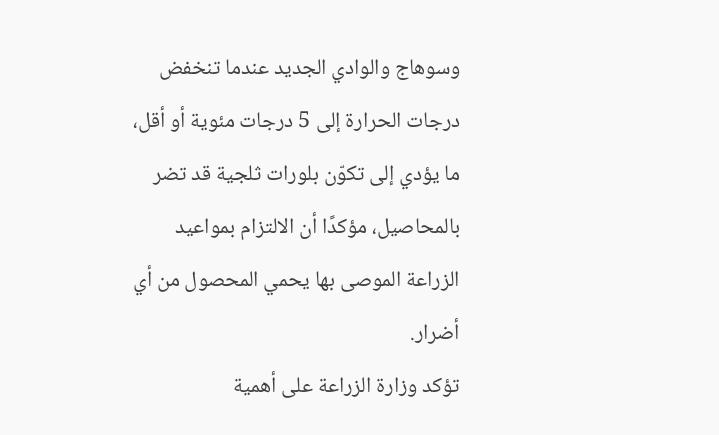وسوهاج والوادي الجديد عندما تنخفض درجات الحرارة إلى 5 درجات مئوية أو أقل، ما يؤدي إلى تكوّن بلورات ثلجية قد تضر بالمحاصيل، مؤكدًا أن الالتزام بمواعيد الزراعة الموصى بها يحمي المحصول من أي أضرار.
تؤكد وزارة الزراعة على أهمية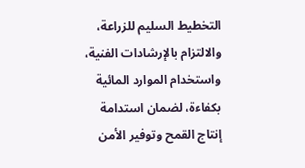التخطيط السليم للزراعة، والالتزام بالإرشادات الفنية، واستخدام الموارد المائية بكفاءة، لضمان استدامة إنتاج القمح وتوفير الأمن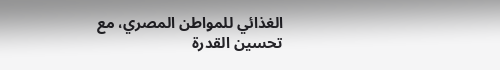الغذائي للمواطن المصري، مع تحسين القدرة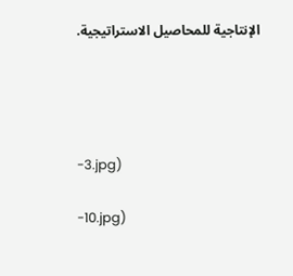الإنتاجية للمحاصيل الاستراتيجية.




-3.jpg)

-10.jpg)